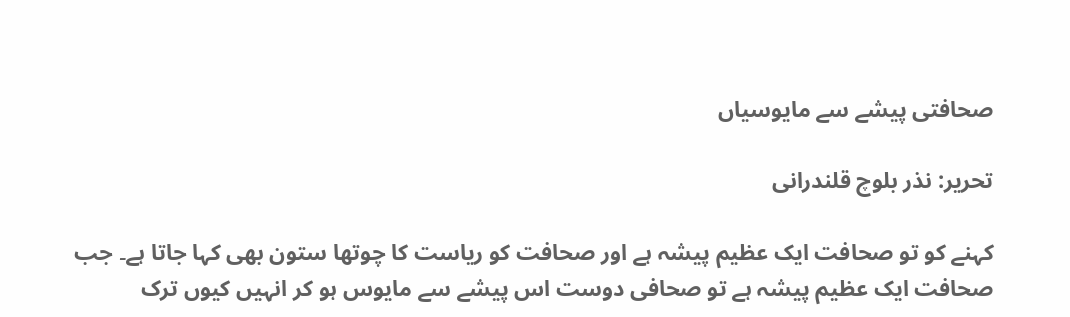صحافتی پیشے سے مایوسیاں

تحریر: نذر بلوچ قلندرانی

کہنے کو تو صحافت ایک عظیم پیشہ ہے اور صحافت کو ریاست کا چوتھا ستون بھی کہا جاتا ہے۔ جب صحافت ایک عظیم پیشہ ہے تو صحافی دوست اس پیشے سے مایوس ہو کر انہیں کیوں ترک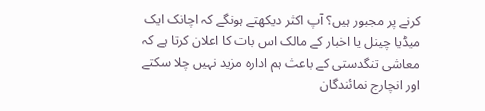کرنے پر مجبور ہیں؟ آپ اکثر دیکھتے ہونگے کہ اچانک ایک میڈیا چینل یا اخبار کے مالک اس بات کا اعلان کرتا ہے کہ معاشی تنگدستی کے باعث ہم ادارہ مزید نہیں چلا سکتے اور انچارج نمائندگان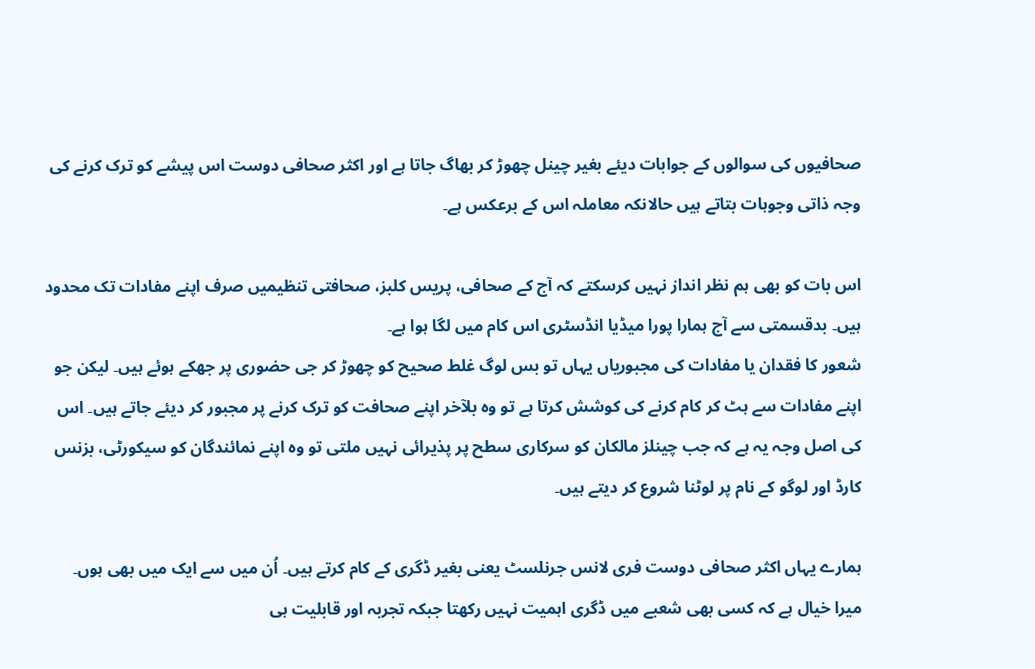صحافیوں کی سوالوں کے جوابات دیئے بغیر چینل چھوڑ کر بھاگ جاتا ہے اور اکثر صحافی دوست اس پیشے کو ترک کرنے کی وجہ ذاتی وجوہات بتاتے ہیں حالانکہ معاملہ اس کے برعکس ہے۔

اس بات کو بھی ہم نظر انداز نہیں کرسکتے کہ آج کے صحافی، پریس کلبز، صحافتی تنظیمیں صرف اپنے مفادات تک محدود ہیں۔ بدقسمتی سے آج ہمارا پورا میڈیا انڈسٹری اس کام میں لگا ہوا ہے۔
شعور کا فقدان یا مفادات کی مجبوریاں یہاں تو بس لوگ غلط صحیح کو چھوڑ کر جی حضوری پر جھکے ہوئے ہیں۔ لیکن جو اپنے مفادات سے ہٹ کر کام کرنے کی کوشش کرتا ہے تو وہ بلآخر اپنے صحافت کو ترک کرنے پر مجبور کر دیئے جاتے ہیں۔ اس کی اصل وجہ یہ ہے کہ جب چینلز مالکان کو سرکاری سطح پر پذیرائی نہیں ملتی تو وہ اپنے نمائندگان کو سیکورٹی، بزنس کارڈ اور لوگو کے نام پر لوٹنا شروع کر دیتے ہیں۔

ہمارے یہاں اکثر صحافی دوست فری لانس جرنلسٹ یعنی بغیر ڈگری کے کام کرتے ہیں۔ اُن میں سے ایک میں بھی ہوں۔ میرا خیال ہے کہ کسی بھی شعبے میں ڈگری اہمیت نہیں رکھتا جبکہ تجربہ اور قابلیت ہی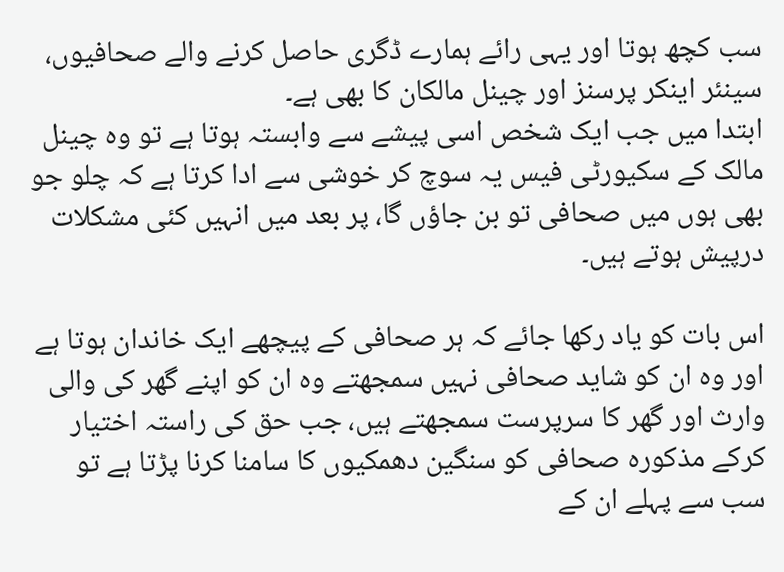سب کچھ ہوتا اور یہی رائے ہمارے ڈگری حاصل کرنے والے صحافیوں، سینئر اینکر پرسنز اور چینل مالکان کا بھی ہے۔
ابتدا میں جب ایک شخص اسی پیشے سے وابستہ ہوتا ہے تو وہ چینل مالک کے سکیورٹی فیس یہ سوچ کر خوشی سے ادا کرتا ہے کہ چلو جو بھی ہوں میں صحافی تو بن جاؤں گا، پر بعد میں انہیں کئی مشکلات درپیش ہوتے ہیں۔

اس بات کو یاد رکھا جائے کہ ہر صحافی کے پیچھے ایک خاندان ہوتا ہے اور وہ ان کو شاید صحافی نہیں سمجھتے وہ ان کو اپنے گھر کی والی وارث اور گھر کا سرپرست سمجھتے ہیں، جب حق کی راستہ اختیار کرکے مذکورہ صحافی کو سنگین دھمکیوں کا سامنا کرنا پڑتا ہے تو سب سے پہلے ان کے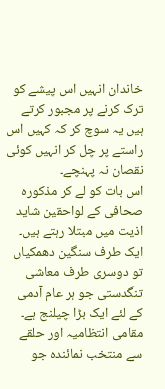خاندان انہیں اس پیشے کو ترک کرنے پر مجبور کرتے ہیں یہ سوچ کر کہ کہیں اس راستے پر چل کر انہیں کوئی نقصان نہ پہنچے۔
اس بات کو لے کر مذکورہ صحافی کے لواحقین شاید اذیت میں مبتلا رہتے ہیں۔ ایک طرف سنگین دھمکیاں تو دوسری طرف معاشی تنگدستی جو ہر عام آدمی کے لئے ایک بڑا چیلنج ہے۔ مقامی انتظامیہ اور حلقے سے منتخب نمائندہ جو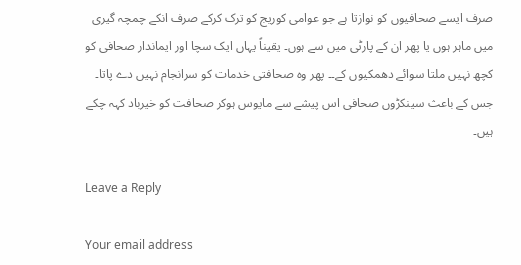صرف ایسے صحافیوں کو نوازتا ہے جو عوامی کوریج کو ترک کرکے صرف انکے چمچہ گیری میں ماہر ہوں یا پھر ان کے پارٹی میں سے ہوں۔ یقیناً یہاں ایک سچا اور ایماندار صحافی کو کچھ نہیں ملتا سوائے دھمکیوں کے۔۔ پھر وہ صحافتی خدمات کو سرانجام نہیں دے پاتا۔ جس کے باعث سینکڑوں صحافی اس پیشے سے مایوس ہوکر صحافت کو خیرباد کہہ چکے ہیں۔

Leave a Reply

Your email address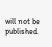will not be published.